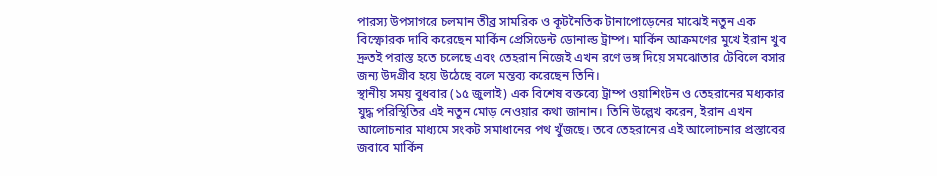পারস্য উপসাগরে চলমান তীব্র সামরিক ও কূটনৈতিক টানাপোড়েনের মাঝেই নতুন এক বিস্ফোরক দাবি করেছেন মার্কিন প্রেসিডেন্ট ডোনাল্ড ট্রাম্প। মার্কিন আক্রমণের মুখে ইরান খুব দ্রুতই পরাস্ত হতে চলেছে এবং তেহরান নিজেই এখন রণে ভঙ্গ দিয়ে সমঝোতার টেবিলে বসার জন্য উদগ্রীব হয়ে উঠেছে বলে মন্তব্য করেছেন তিনি।
স্থানীয় সময় বুধবার (১৫ জুলাই) এক বিশেষ বক্তব্যে ট্রাম্প ওয়াশিংটন ও তেহরানের মধ্যকার যুদ্ধ পরিস্থিতির এই নতুন মোড় নেওয়ার কথা জানান। তিনি উল্লেখ করেন, ইরান এখন আলোচনার মাধ্যমে সংকট সমাধানের পথ খুঁজছে। তবে তেহরানের এই আলোচনার প্রস্তাবের জবাবে মার্কিন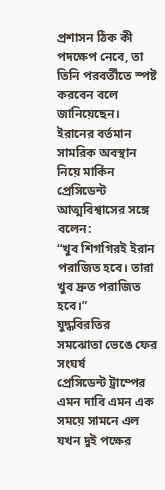প্রশাসন ঠিক কী পদক্ষেপ নেবে, তা তিনি পরবর্তীতে স্পষ্ট করবেন বলে জানিয়েছেন।
ইরানের বর্তমান সামরিক অবস্থান নিয়ে মার্কিন প্রেসিডেন্ট আত্মবিশ্বাসের সঙ্গে বলেন:
“খুব শিগগিরই ইরান পরাজিত হবে। তারা খুব দ্রুত পরাজিত হবে।”
যুদ্ধবিরতির সমঝোতা ভেঙে ফের সংঘর্ষ
প্রেসিডেন্ট ট্রাম্পের এমন দাবি এমন এক সময়ে সামনে এল যখন দুই পক্ষের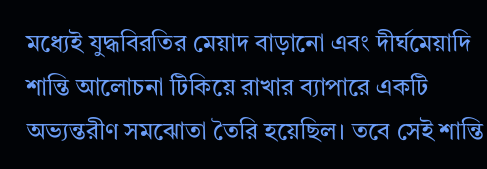মধ্যেই যুদ্ধবিরতির মেয়াদ বাড়ানো এবং দীর্ঘমেয়াদি শান্তি আলোচনা টিকিয়ে রাখার ব্যাপারে একটি অভ্যন্তরীণ সমঝোতা তৈরি হয়েছিল। তবে সেই শান্তি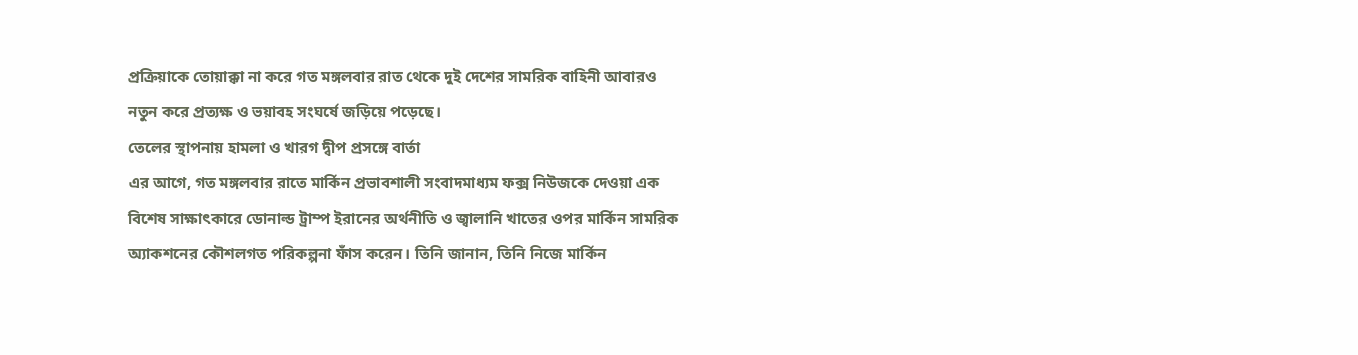প্রক্রিয়াকে তোয়াক্কা না করে গত মঙ্গলবার রাত থেকে দুই দেশের সামরিক বাহিনী আবারও নতুন করে প্রত্যক্ষ ও ভয়াবহ সংঘর্ষে জড়িয়ে পড়েছে।
তেলের স্থাপনায় হামলা ও খারগ দ্বীপ প্রসঙ্গে বার্তা
এর আগে, গত মঙ্গলবার রাতে মার্কিন প্রভাবশালী সংবাদমাধ্যম ফক্স নিউজকে দেওয়া এক বিশেষ সাক্ষাৎকারে ডোনাল্ড ট্রাম্প ইরানের অর্থনীতি ও জ্বালানি খাতের ওপর মার্কিন সামরিক অ্যাকশনের কৌশলগত পরিকল্পনা ফাঁস করেন। তিনি জানান, তিনি নিজে মার্কিন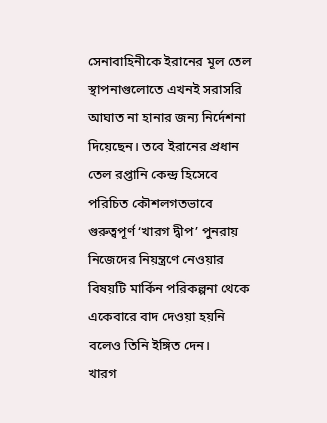সেনাবাহিনীকে ইরানের মূল তেল স্থাপনাগুলোতে এখনই সরাসরি আঘাত না হানার জন্য নির্দেশনা দিয়েছেন। তবে ইরানের প্রধান তেল রপ্তানি কেন্দ্র হিসেবে পরিচিত কৌশলগতভাবে গুরুত্বপূর্ণ ‘খারগ দ্বীপ’ পুনরায় নিজেদের নিয়ন্ত্রণে নেওয়ার বিষয়টি মার্কিন পরিকল্পনা থেকে একেবারে বাদ দেওয়া হয়নি বলেও তিনি ইঙ্গিত দেন।
খারগ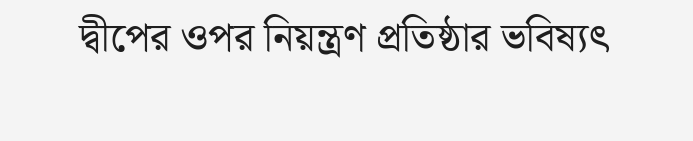দ্বীপের ওপর নিয়ন্ত্রণ প্রতিষ্ঠার ভবিষ্যৎ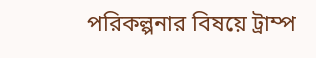পরিকল্পনার বিষয়ে ট্রাম্প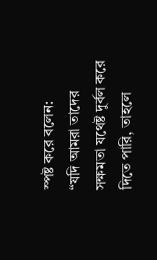স্পষ্ট করে বলেন:
“যদি আমরা তাদের সক্ষমতা যথেষ্ট দুর্বল করে দিতে পারি, তাহলে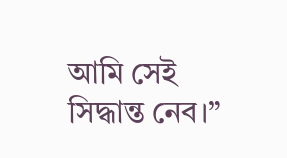আমি সেই সিদ্ধান্ত নেব।”